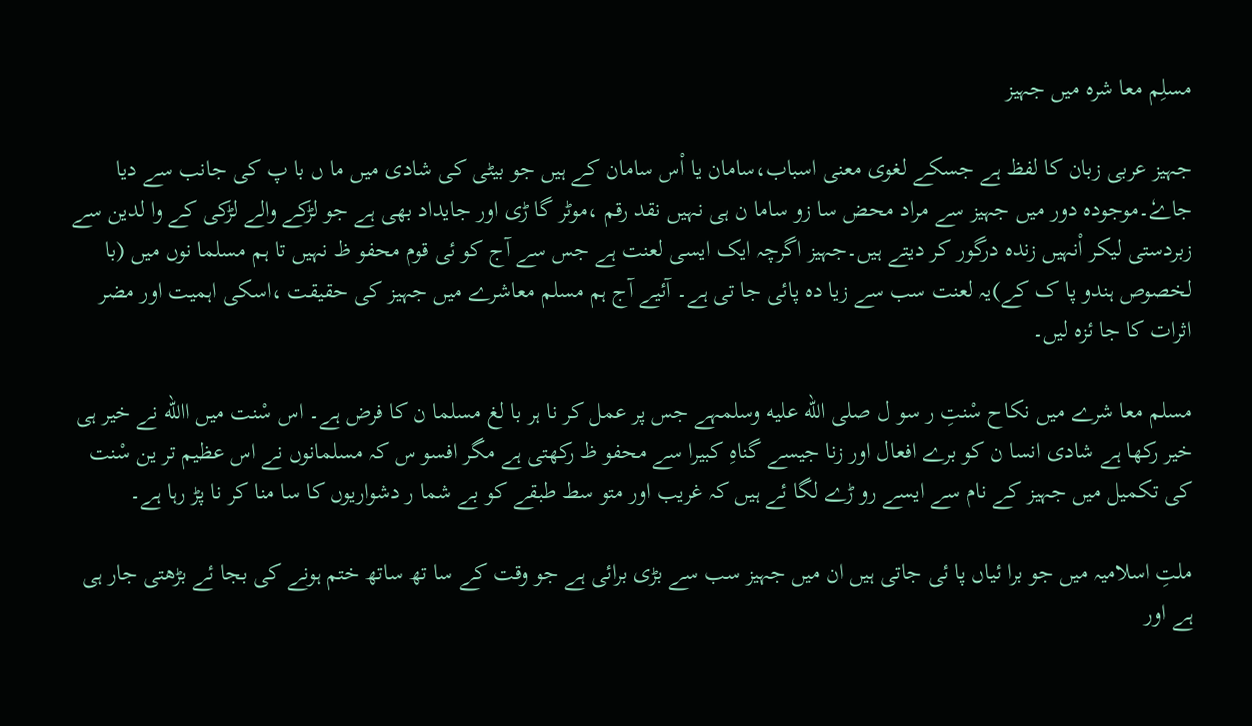مسلِم معا شرہ میں جہیز

جہیز عربی زبان کا لفظ ہے جسکے لغوی معنی اسباب،سامان یا اْس سامان کے ہیں جو بیٹی کی شادی میں ما ں با پ کی جانب سے دیا جاےٗ۔موجودہ دور میں جہیز سے مراد محض سا زو ساما ن ہی نہیں نقد رقم ،موٹر گا ڑی اور جایداد بھی ہے جو لڑکے والے لڑکی کے وا لدین سے زبردستی لیکر اْنہیں زندہ درگور کر دیتے ہیں۔جہیز اگرچہ ایک ایسی لعنت ہے جس سے آج کو ئی قوم محفو ظ نہیں تا ہم مسلما نوں میں (با لخصوص ہندو پا ک کے)یہ لعنت سب سے زیا دہ پائی جا تی ہے۔ آئیے آج ہم مسلم معاشرے میں جہیز کی حقیقت ،اسکی اہمیت اور مضر اثرات کا جا ئزہ لیں۔

مسلم معا شرے میں نکاح سْنتِ ر سو ل صلى الله عليه وسلمہے جس پر عمل کر نا ہر با لغ مسلما ن کا فرض ہے۔ اس سْنت میں االله نے خیر ہی خیر رکھا ہے شادی انسا ن کو برے افعال اور زنا جیسے گناہِ کبیرا سے محفو ظ رکھتی ہے مگر افسو س کہ مسلمانوں نے اس عظیم تر ین سْنت کی تکمیل میں جہیز کے نام سے ایسے رو ڑے لگا ئے ہیں کہ غریب اور متو سط طبقے کو بے شما ر دشواریوں کا سا منا کر نا پڑ رہا ہے۔

ملتِ اسلامیہ میں جو برا ئیاں پا ئی جاتی ہیں ان میں جہیز سب سے بڑی برائی ہے جو وقت کے سا تھ ساتھ ختم ہونے کی بجا ئے بڑھتی جار ہی ہے اور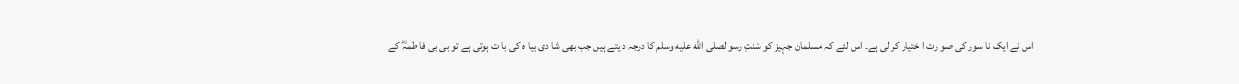اس نے ایک نا سور کی صو رت ا ختیار کر لی ہے۔ اس لئے کہ مسلمان جہیز کو سْنتِ رسو لصلى الله عليه وسلم کا درجہ د یتے ہیں جب بھی شا دی بیا ہ کی با ت ہوتی ہے تو بی بی فا طمہؓ کے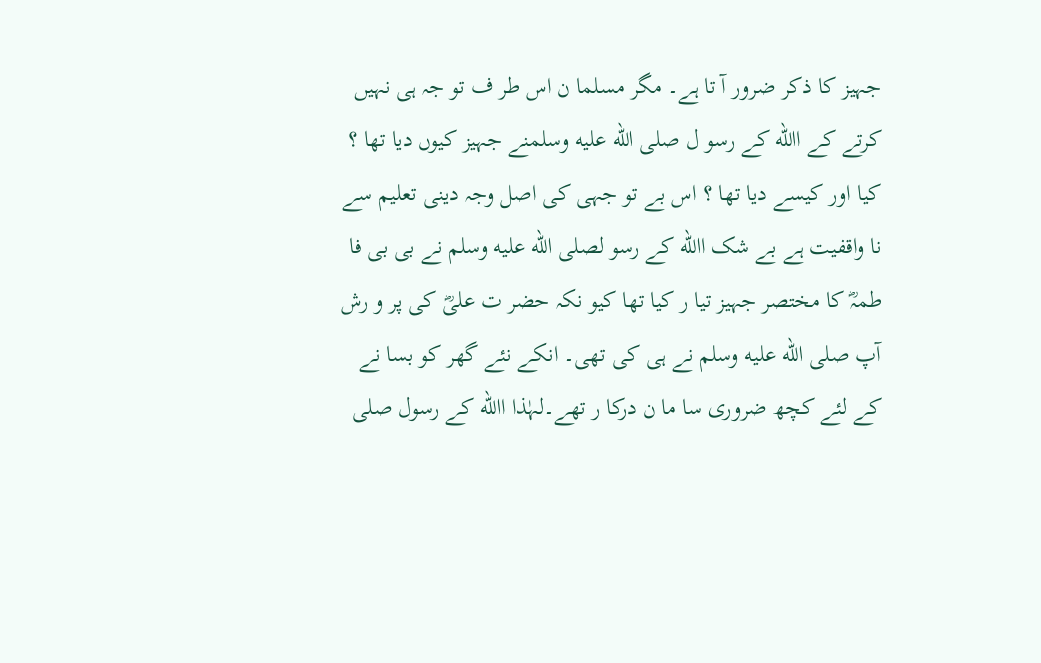جہیز کا ذکر ضرور آ تا ہے۔ مگر مسلما ن اس طر ف تو جہ ہی نہیں کرتے کے االله کے رسو ل صلى الله عليه وسلمنے جہیز کیوں دیا تھا ؟ کیا اور کیسے دیا تھا ؟ اس بے تو جہی کی اصل وجہ دینی تعلیم سے نا واقفیت ہے بے شک االله کے رسو لصلى الله عليه وسلم نے بی بی فا طمہؓ کا مختصر جہیز تیا ر کیا تھا کیو نکہ حضر ت علیؓ کی پر و رش آپ صلى الله عليه وسلم نے ہی کی تھی۔ انکے نئے گھر کو بسا نے کے لئے کچھ ضروری سا ما ن درکا ر تھے۔لہٰذا االله کے رسول صلى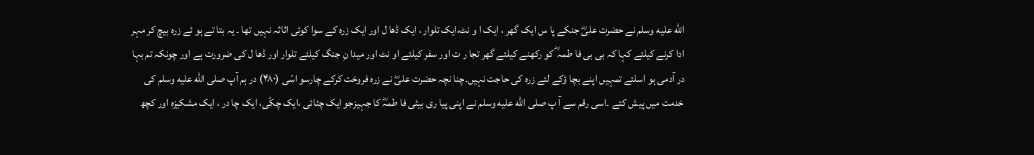الله عليه وسلم نے حضرت علیؓ جنکے پا س ایک گھر ، ایک ا و نٹ،ایک تلوار ، ایک ڈھا ل اور ایک زرہ کے سوا کوئی اثاثہ نہیں تھا ۔ یہ بتا تے ہو ئے زرہ بیچ کر مہر ادا کرنے کیلئے کہا کہ بی بی فا طمہ ؓ کو رکھنے کیلئے گھر تجا ر ت اور سفر کیلئے او نٹ اور میدا نِ جنگ کیلئے تلوار اور ڈھا ل کی ضرورت ہے اور چونکہ تم بہا در آدمی ہو اسلئے تمہیں اپنے بچا ؤکے لئے زرہ کی حاجت نہیں۔چنا نچہ حضرت علیؓ نے زرہ فروخت کرکے چارسو اسّی (۴۸۰) در ہم آپ صلى الله عليه وسلم کی خدمت میں پیش کئے ۔اسی رقم سے آ پ صلى الله عليه وسلم نے اپنی پیا ری بیٹی فا طمہؓ کا جہیزجو ایک چٹائی ،ایک چکّی، ایک چا در ، ایک مشکیزہ اور کچھ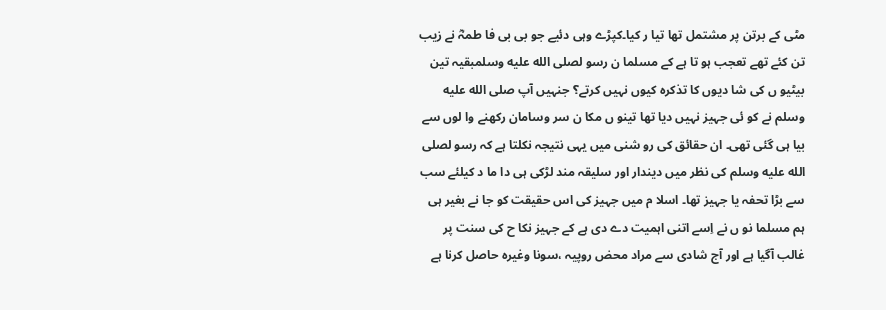مٹی کے برتن پر مشتمل تھا تیا ر کیا۔کپڑے وہی دئیے جو بی بی فا طمہؓ نے زیب تن کئے تھے تعجب ہو تا ہے کے مسلما ن رسو لصلى الله عليه وسلمبقیہ تین بیٹیو ں کی شا دیوں کا تذکرہ کیوں نہیں کرتے؟ جنہیں آپ صلى الله عليه وسلم نے کو ئی جہیز نہیں دیا تھا تینو ں مکا ن سر وسامان رکھنے وا لوں سے بیا ہی گئی تھی۔ ان حقائق کی رو شنی میں یہی نتیجہ نکلتا ہے کہ رسو لصلى الله عليه وسلم کی نظر میں دیندار اور سلیقہ مند لڑکی ہی دا ما د کیلئے سب سے بڑا تحفہ یا جہیز تھا۔ اسلا م میں جہیز کی اس حقیقت کو جا نے بغیر ہی ہم مسلما نو ں نے اِسے اتنی اہمیت دے دی ہے کے جہیز نکا ح کی سنت پر غالب آگیا ہے اور آج شادی سے مراد محض روپیہ ،سونا وغیرہ حاصل کرنا ہے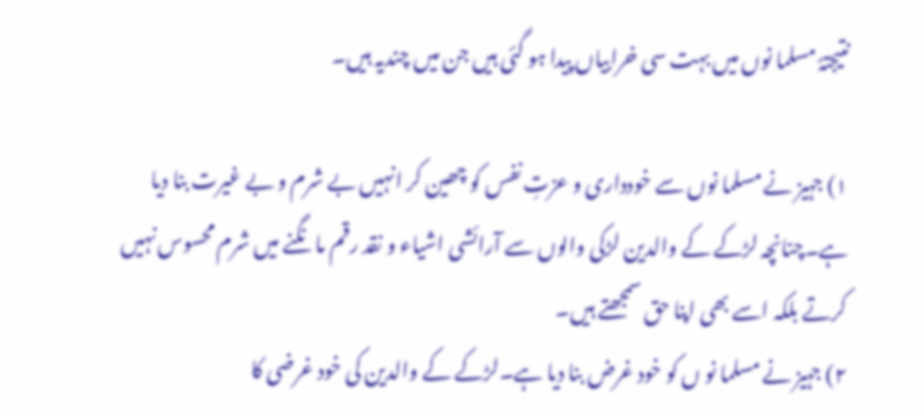نتیجتہً مسلما نوں میں بہت سی خرابیاں پیدا ہو گئی ہیں جن میں چندیہ ہیں۔

۱) جہیز نے مسلما نوں سے خودداری و عزتِ نفس کو چھین کر انہیں بے شرم و بے غیرت بنا دیا ہے۔چنانچہ لڑکے کے والدین لڑکی والوں سے آرائشی اشیاء و نقد رقم ما نگنے میں شرم محسوس نہیں کرتے بلکہ اسے بھی اپنا حق سمجھتے ہیں۔
۲) جہیز نے مسلما نو ں کو خود غرض بنا دیا ہے۔لڑکے کے والدین کی خود غرضی کا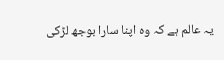یہ عالم ہے کہ وہ اپنا سارا بوجھ لڑکی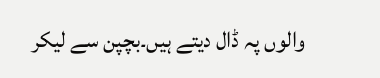والوں پہ ڈال دیتے ہیں۔بچپن سے لیکر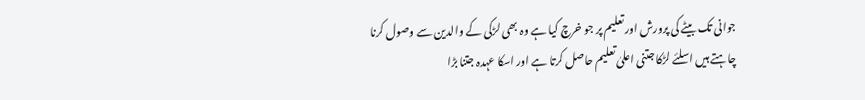جوانی تک بیٹے کی پرورش اور تعلیم پر جو خرچ کیا ہے وہ بھی لڑکی کے والدین سے وصول کرنا چاہتے ہیں اسلئے لڑکا جتنی اعلیٰ تعلیم حاصل کرتا ہے اور اسکا عہدہ جتنا بڑا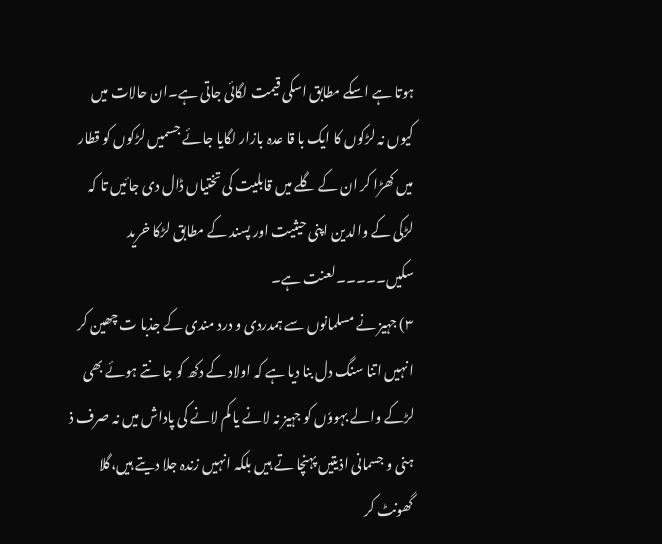ہوتا ہے اسکے مطابق اسکی قیمت لگائی جاتی ہے۔ان حالات میں کیوں نہ لڑکوں کا ایک با قا عدہ بازار لگایا جائے جسمیں لڑکوں کو قطار میں کھڑا کر ان کے گلے میں قابلیت کی تختیاں ڈال دی جائیں تا کہ لڑکی کے والدین اپنی حیثیت اور پسند کے مطابق لڑکا خرید سکیں۔۔۔۔۔لعنت ہے۔
۳) جہیز نے مسلمانوں سے ہمدردی و درد مندی کے جذبا ت چھین کر انہیں اتنا سنگ دل بنا دیا ہے کہ اولاد کے دکھ کو جا نتے ہوئے بھی لڑکے والے بہووٗں کو جہیز نہ لانے یا کم لانے کی پاداش میں نہ صرف ذ ہنی و جسمانی اذیتیں پہنچا تے ہیں بلکہ انہیں زندہ جلا دیتے ہیں،گلا گھونٹ کر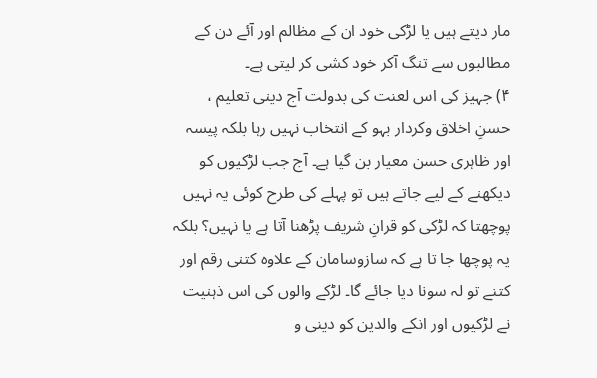مار دیتے ہیں یا لڑکی خود ان کے مظالم اور آئے دن کے مطالبوں سے تنگ آکر خود کشی کر لیتی ہے۔
۴) جہیز کی اس لعنت کی بدولت آج دینی تعلیم ، حسنِ اخلاق وکردار بہو کے انتخاب نہیں رہا بلکہ پیسہ اور ظاہری حسن معیار بن گیا ہے۔ آج جب لڑکیوں کو دیکھنے کے لیے جاتے ہیں تو پہلے کی طرح کوئی یہ نہیں پوچھتا کہ لڑکی کو قرانِ شریف پڑھنا آتا ہے یا نہیں؟ بلکہ یہ پوچھا جا تا ہے کہ سازوسامان کے علاوہ کتنی رقم اور کتنے تو لہ سونا دیا جائے گا۔ لڑکے والوں کی اس ذہنیت نے لڑکیوں اور انکے والدین کو دینی و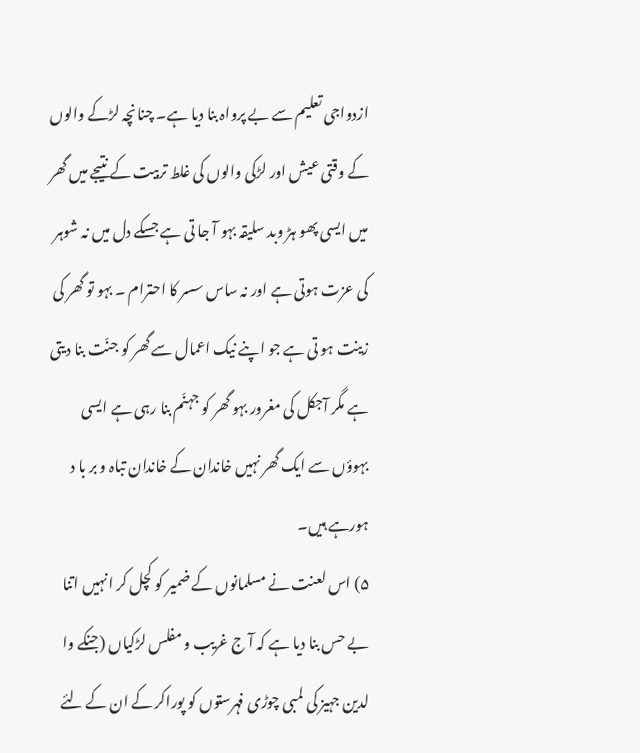ازدواجی تعلیم سے بے پرواہ بنا دیا ہے۔ چنانچہ لڑکے والوں کے وقتی عیش اور لڑکی والوں کی غلط تربیت کے نتیجے میں گھر میں ایسی پھو ہڑ وبد سلیقہ بہو آ جا تی ہے جسکے دل میں نہ شوہر کی عزت ہوتی ہے اور نہ ساس سسر کا احترام ۔ بہو تو گھر کی زینت ہو تی ہے جو اپنے نیک اعمال سے گھر کو جنّت بنا دیتی ہے مگر آجکل کی مغرور بہو گھر کو جہنّم بنا رہی ہے ایسی بہوؤں سے ایک گھر نہیں خاندان کے خاندان تباہ و بر با د ہورہے ہیں۔
۵) اس لعنت نے مسلمانوں کے ضمیر کو کچل کر انہیں اتنا بے حس بنا دیا ہے کہ آ ج غریب و مفلس لڑکیاں (جنکے وا لدین جہیز کی لمبی چوڑی فہرستوں کو پوراکر کے ان کے لئے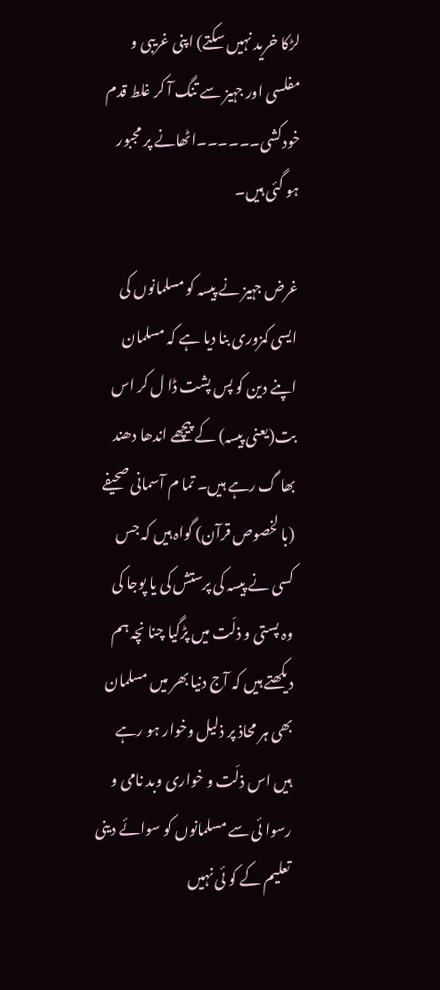لڑکا خرید نہیں سکتے) اپنی غریبی و مفلسی اور جہیز سے تنگ آ کر غلط قدم خودکشی۔۔۔۔۔۔اٹھانے پر مجبور ہو گئی ہیں۔

غرض جہیز نے پیسہ کو مسلمانوں کی ایسی کمزوری بنا دیا ہے کہ مسلمان اپنے دین کو پس پشت ڈا ل کر اس بت(یعنی پیسہ) کے پیچھے اندھا دھند بھا گ رہے ہیں۔ تما م آسمانی صحیفے (با لخصوص قرآن) گواہ ہیں کہ جس کسی نے پیسہ کی پرستش کی یا پوجا کی وہ پستی و ذلّت میں پڑگیا چنا نچہ ہم دیکھتے ہیں کہ آج دنیا بھر میں مسلمان بھی ہر محاذ پر ذلیل وخوار ہو رہے ہیں اس ذلّت و خواری وبد نامی و رسوا ئی سے مسلمانوں کو سوائے دینی تعلیم کے کو ئی نہیں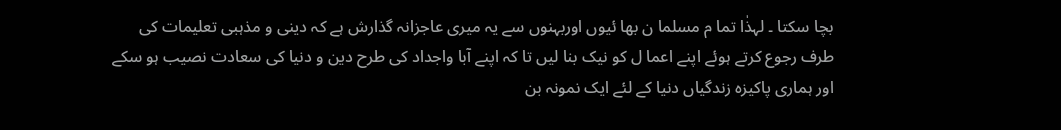بچا سکتا ۔ لہذٰا تما م مسلما ن بھا ئیوں اوربہنوں سے یہ میری عاجزانہ گذارش ہے کہ دینی و مذہبی تعلیمات کی طرف رجوع کرتے ہوئے اپنے اعما ل کو نیک بنا لیں تا کہ اپنے آبا واجداد کی طرح دین و دنیا کی سعادت نصیب ہو سکے اور ہماری پاکیزہ زندگیاں دنیا کے لئے ایک نمونہ بن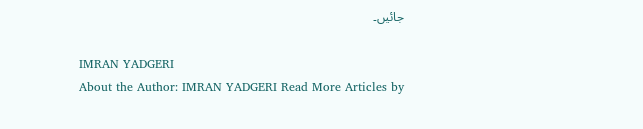جائیں۔

IMRAN YADGERI
About the Author: IMRAN YADGERI Read More Articles by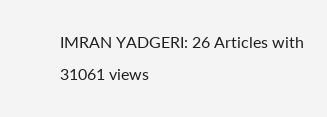IMRAN YADGERI: 26 Articles with 31061 views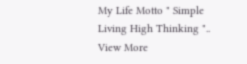My Life Motto " Simple Living High Thinking ".. View More